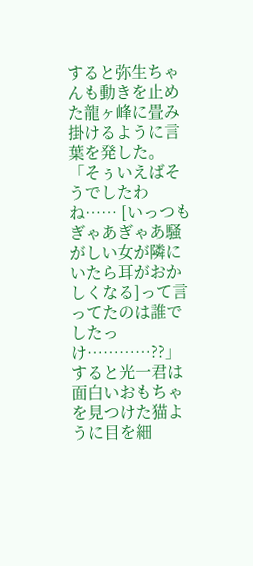すると弥生ちゃんも動きを止めた龍ヶ峰に畳み掛けるように言葉を発した。 「そぅいえばそうでしたわね…… [いっつもぎゃあぎゃあ騒がしい女が隣にいたら耳がおかしくなる]って言ってたのは誰でしたっけ…………??」 すると光一君は面白いおもちゃを見つけた猫ように目を細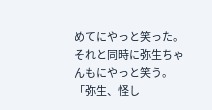めてにやっと笑った。 それと同時に弥生ちゃんもにやっと笑う。 「弥生、怪し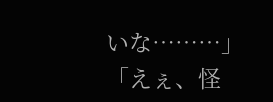いな………」 「えぇ、怪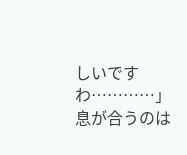しいですわ…………」 息が合うのは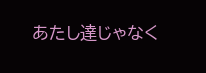あたし達じゃなく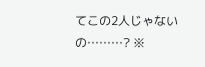てこの2人じゃないの………? ※